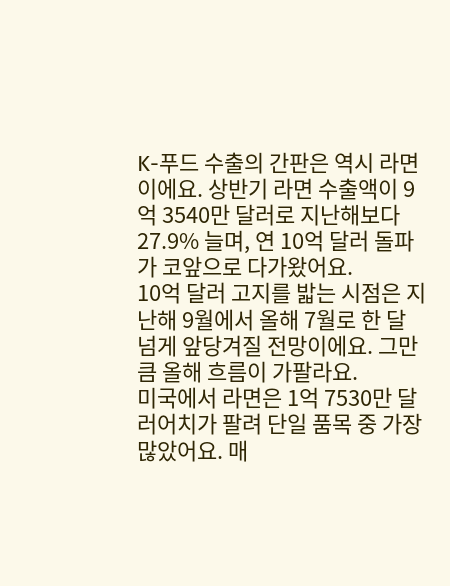K-푸드 수출의 간판은 역시 라면이에요. 상반기 라면 수출액이 9억 3540만 달러로 지난해보다 27.9% 늘며, 연 10억 달러 돌파가 코앞으로 다가왔어요.
10억 달러 고지를 밟는 시점은 지난해 9월에서 올해 7월로 한 달 넘게 앞당겨질 전망이에요. 그만큼 올해 흐름이 가팔라요.
미국에서 라면은 1억 7530만 달러어치가 팔려 단일 품목 중 가장 많았어요. 매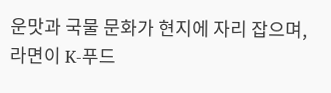운맛과 국물 문화가 현지에 자리 잡으며, 라면이 K-푸드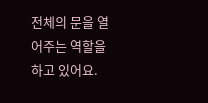전체의 문을 열어주는 역할을 하고 있어요.